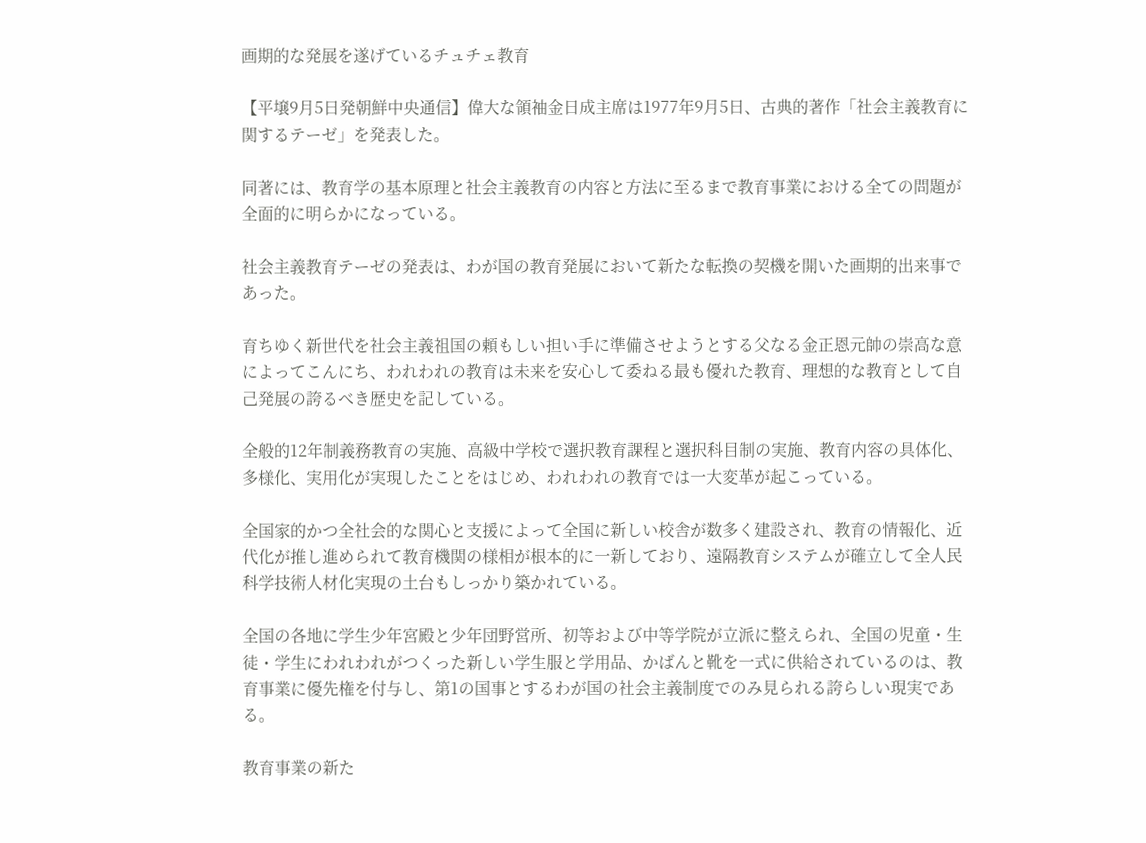画期的な発展を遂げているチュチェ教育

【平壌9月5日発朝鮮中央通信】偉大な領袖金日成主席は1977年9月5日、古典的著作「社会主義教育に関するテーゼ」を発表した。

同著には、教育学の基本原理と社会主義教育の内容と方法に至るまで教育事業における全ての問題が全面的に明らかになっている。

社会主義教育テーゼの発表は、わが国の教育発展において新たな転換の契機を開いた画期的出来事であった。

育ちゆく新世代を社会主義祖国の頼もしい担い手に準備させようとする父なる金正恩元帥の崇高な意によってこんにち、われわれの教育は未来を安心して委ねる最も優れた教育、理想的な教育として自己発展の誇るべき歴史を記している。

全般的12年制義務教育の実施、高級中学校で選択教育課程と選択科目制の実施、教育内容の具体化、多様化、実用化が実現したことをはじめ、われわれの教育では一大変革が起こっている。

全国家的かつ全社会的な関心と支援によって全国に新しい校舎が数多く建設され、教育の情報化、近代化が推し進められて教育機関の様相が根本的に一新しており、遠隔教育システムが確立して全人民科学技術人材化実現の土台もしっかり築かれている。

全国の各地に学生少年宮殿と少年団野営所、初等および中等学院が立派に整えられ、全国の児童・生徒・学生にわれわれがつくった新しい学生服と学用品、かばんと靴を一式に供給されているのは、教育事業に優先権を付与し、第1の国事とするわが国の社会主義制度でのみ見られる誇らしい現実である。

教育事業の新た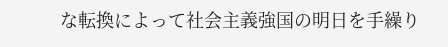な転換によって社会主義強国の明日を手繰り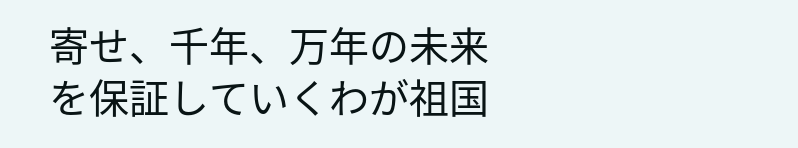寄せ、千年、万年の未来を保証していくわが祖国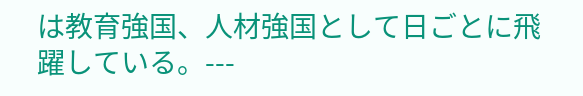は教育強国、人材強国として日ごとに飛躍している。---